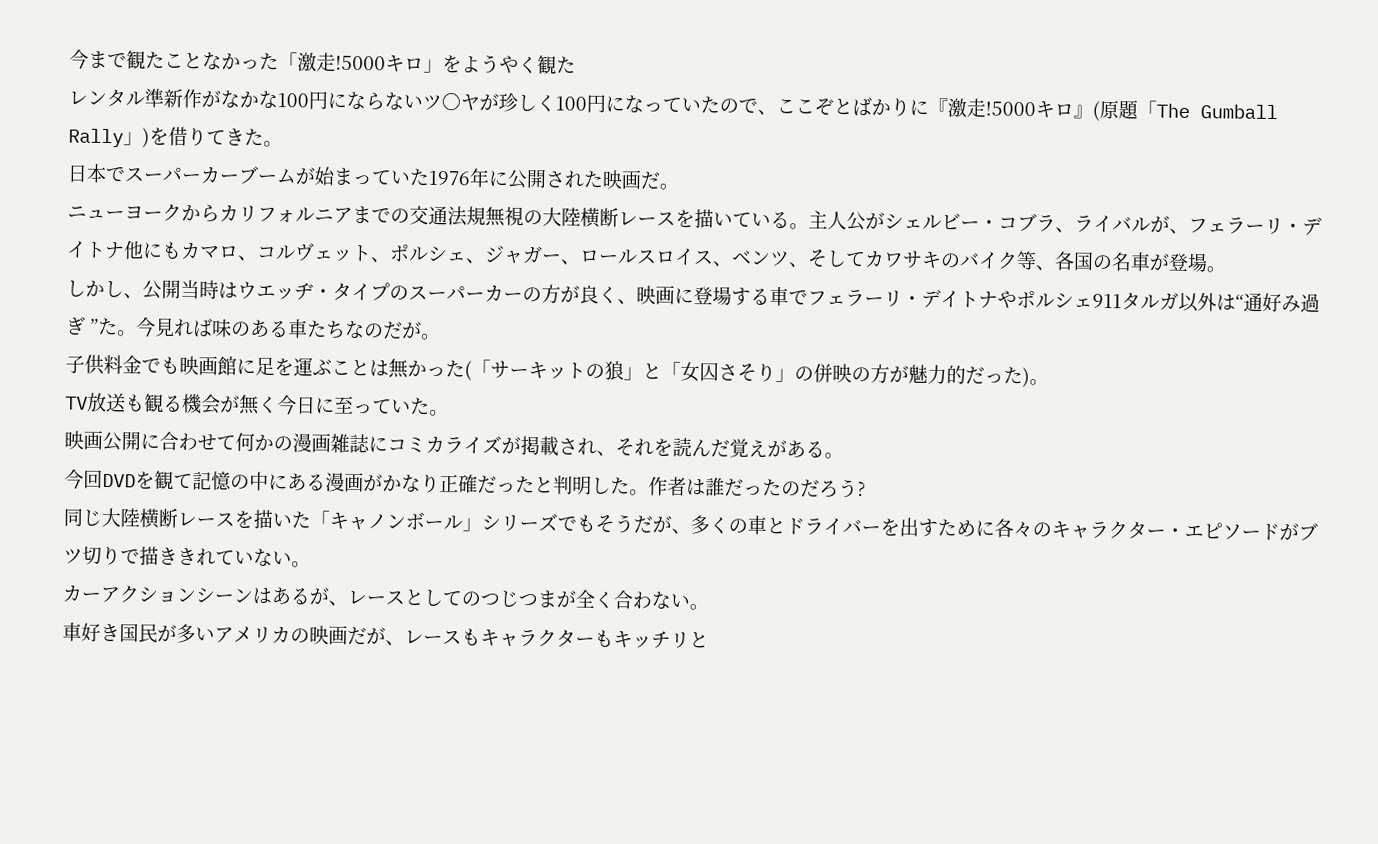今まで観たことなかった「激走!5000キロ」をようやく観た
レンタル準新作がなかな100円にならないツ○ヤが珍しく100円になっていたので、ここぞとばかりに『激走!5000キロ』(原題「The Gumball Rally」)を借りてきた。
日本でスーパーカーブームが始まっていた1976年に公開された映画だ。
ニューヨークからカリフォルニアまでの交通法規無視の大陸横断レースを描いている。主人公がシェルビー・コブラ、ライバルが、フェラーリ・デイトナ他にもカマロ、コルヴェット、ポルシェ、ジャガー、ロールスロイス、ベンツ、そしてカワサキのバイク等、各国の名車が登場。
しかし、公開当時はウエッヂ・タイプのスーパーカーの方が良く、映画に登場する車でフェラーリ・デイトナやポルシェ911タルガ以外は“通好み過ぎ ”た。今見れば味のある車たちなのだが。
子供料金でも映画館に足を運ぶことは無かった(「サーキットの狼」と「女囚さそり」の併映の方が魅力的だった)。
TV放送も観る機会が無く今日に至っていた。
映画公開に合わせて何かの漫画雑誌にコミカライズが掲載され、それを読んだ覚えがある。
今回DVDを観て記憶の中にある漫画がかなり正確だったと判明した。作者は誰だったのだろう?
同じ大陸横断レースを描いた「キャノンボール」シリーズでもそうだが、多くの車とドライバーを出すために各々のキャラクター・エピソードがブツ切りで描ききれていない。
カーアクションシーンはあるが、レースとしてのつじつまが全く合わない。
車好き国民が多いアメリカの映画だが、レースもキャラクターもキッチリと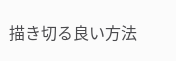描き切る良い方法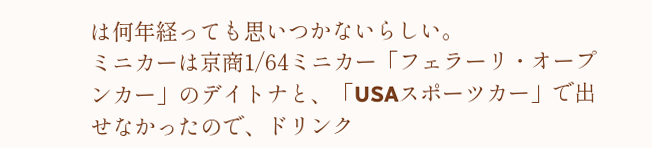は何年経っても思いつかないらしい。
ミニカーは京商1/64ミニカー「フェラーリ・オープンカー」のデイトナと、「USAスポーツカー」で出せなかったので、ドリンク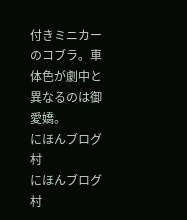付きミニカーのコブラ。車体色が劇中と異なるのは御愛嬌。
にほんブログ村
にほんブログ村